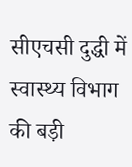सीएचसी दुद्धी में स्वास्थ्य विभाग की बड़ी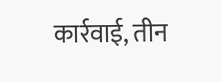कार्रवाई, तीन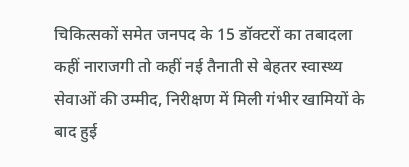चिकित्सकों समेत जनपद के 15 डॉक्टरों का तबादला
कहीं नाराजगी तो कहीं नई तैनाती से बेहतर स्वास्थ्य सेवाओं की उम्मीद, निरीक्षण में मिली गंभीर खामियों के बाद हुई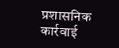प्रशासनिक कार्रवाई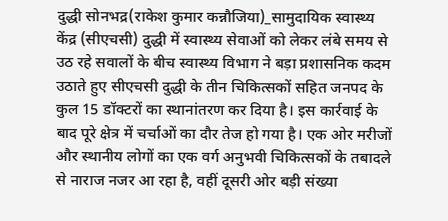दुद्धी सोनभद्र(राकेश कुमार कन्नौजिया)_सामुदायिक स्वास्थ्य केंद्र (सीएचसी) दुद्धी में स्वास्थ्य सेवाओं को लेकर लंबे समय से उठ रहे सवालों के बीच स्वास्थ्य विभाग ने बड़ा प्रशासनिक कदम उठाते हुए सीएचसी दुद्धी के तीन चिकित्सकों सहित जनपद के कुल 15 डॉक्टरों का स्थानांतरण कर दिया है। इस कार्रवाई के बाद पूरे क्षेत्र में चर्चाओं का दौर तेज हो गया है। एक ओर मरीजों और स्थानीय लोगों का एक वर्ग अनुभवी चिकित्सकों के तबादले से नाराज नजर आ रहा है, वहीं दूसरी ओर बड़ी संख्या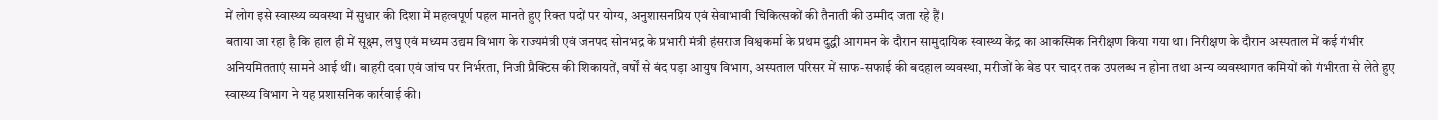में लोग इसे स्वास्थ्य व्यवस्था में सुधार की दिशा में महत्वपूर्ण पहल मानते हुए रिक्त पदों पर योग्य, अनुशासनप्रिय एवं सेवाभावी चिकित्सकों की तैनाती की उम्मीद जता रहे हैं।
बताया जा रहा है कि हाल ही में सूक्ष्म, लघु एवं मध्यम उद्यम विभाग के राज्यमंत्री एवं जनपद सोनभद्र के प्रभारी मंत्री हंसराज विश्वकर्मा के प्रथम दुद्धी आगमन के दौरान सामुदायिक स्वास्थ्य केंद्र का आकस्मिक निरीक्षण किया गया था। निरीक्षण के दौरान अस्पताल में कई गंभीर अनियमितताएं सामने आई थीं। बाहरी दवा एवं जांच पर निर्भरता, निजी प्रैक्टिस की शिकायतें, वर्षों से बंद पड़ा आयुष विभाग, अस्पताल परिसर में साफ-सफाई की बदहाल व्यवस्था, मरीजों के बेड पर चादर तक उपलब्ध न होना तथा अन्य व्यवस्थागत कमियों को गंभीरता से लेते हुए स्वास्थ्य विभाग ने यह प्रशासनिक कार्रवाई की।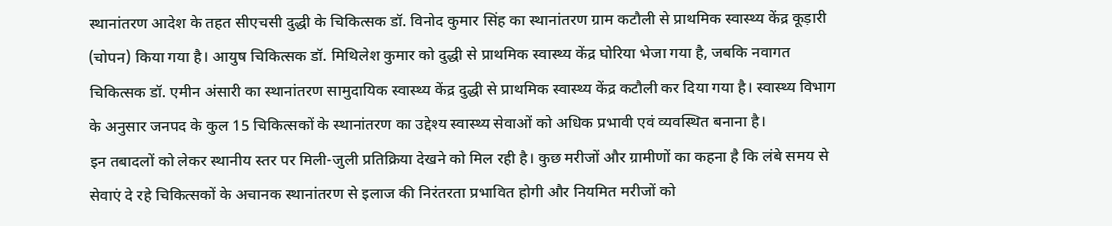स्थानांतरण आदेश के तहत सीएचसी दुद्धी के चिकित्सक डॉ. विनोद कुमार सिंह का स्थानांतरण ग्राम कटौली से प्राथमिक स्वास्थ्य केंद्र कूड़ारी (चोपन) किया गया है। आयुष चिकित्सक डॉ. मिथिलेश कुमार को दुद्धी से प्राथमिक स्वास्थ्य केंद्र घोरिया भेजा गया है, जबकि नवागत चिकित्सक डॉ. एमीन अंसारी का स्थानांतरण सामुदायिक स्वास्थ्य केंद्र दुद्धी से प्राथमिक स्वास्थ्य केंद्र कटौली कर दिया गया है। स्वास्थ्य विभाग के अनुसार जनपद के कुल 15 चिकित्सकों के स्थानांतरण का उद्देश्य स्वास्थ्य सेवाओं को अधिक प्रभावी एवं व्यवस्थित बनाना है।
इन तबादलों को लेकर स्थानीय स्तर पर मिली-जुली प्रतिक्रिया देखने को मिल रही है। कुछ मरीजों और ग्रामीणों का कहना है कि लंबे समय से सेवाएं दे रहे चिकित्सकों के अचानक स्थानांतरण से इलाज की निरंतरता प्रभावित होगी और नियमित मरीजों को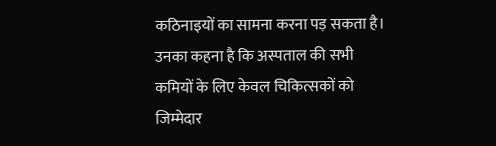कठिनाइयों का सामना करना पड़ सकता है। उनका कहना है कि अस्पताल की सभी कमियों के लिए केवल चिकित्सकों को जिम्मेदार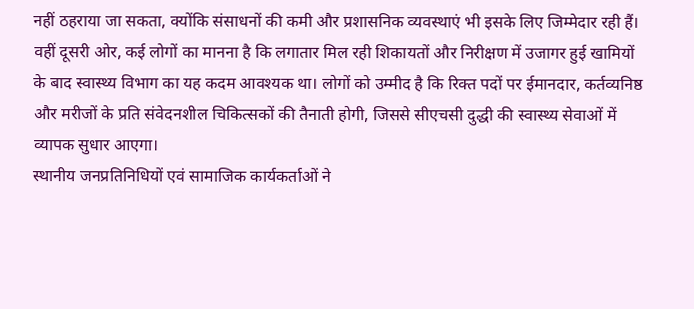नहीं ठहराया जा सकता, क्योंकि संसाधनों की कमी और प्रशासनिक व्यवस्थाएं भी इसके लिए जिम्मेदार रही हैं।
वहीं दूसरी ओर, कई लोगों का मानना है कि लगातार मिल रही शिकायतों और निरीक्षण में उजागर हुई खामियों के बाद स्वास्थ्य विभाग का यह कदम आवश्यक था। लोगों को उम्मीद है कि रिक्त पदों पर ईमानदार, कर्तव्यनिष्ठ और मरीजों के प्रति संवेदनशील चिकित्सकों की तैनाती होगी, जिससे सीएचसी दुद्धी की स्वास्थ्य सेवाओं में व्यापक सुधार आएगा।
स्थानीय जनप्रतिनिधियों एवं सामाजिक कार्यकर्ताओं ने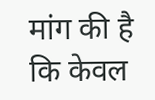मांग की है कि केवल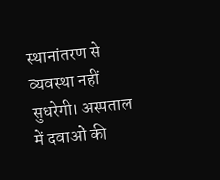स्थानांतरण से व्यवस्था नहीं सुधरेगी। अस्पताल में दवाओं की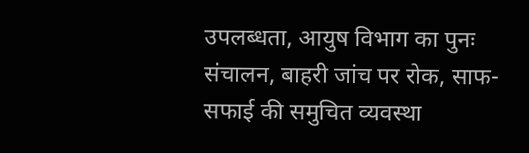उपलब्धता, आयुष विभाग का पुनः संचालन, बाहरी जांच पर रोक, साफ-सफाई की समुचित व्यवस्था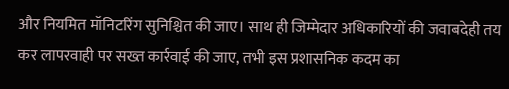और नियमित मॉनिटरिंग सुनिश्चित की जाए। साथ ही जिम्मेदार अधिकारियों की जवाबदेही तय कर लापरवाही पर सख्त कार्रवाई की जाए, तभी इस प्रशासनिक कदम का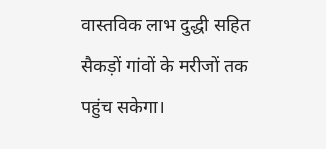वास्तविक लाभ दुद्धी सहित सैकड़ों गांवों के मरीजों तक पहुंच सकेगा।